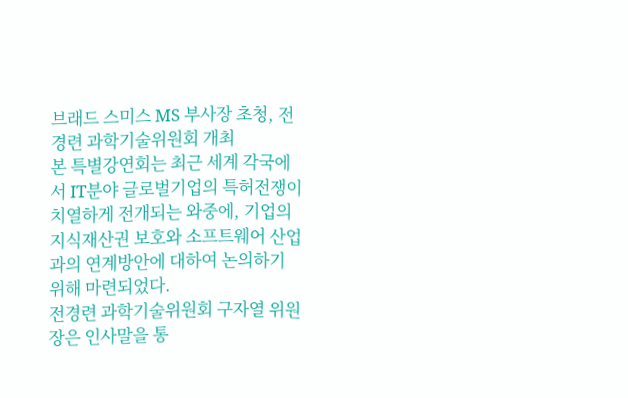브래드 스미스 MS 부사장 초청, 전경련 과학기술위원회 개최
본 특별강연회는 최근 세계 각국에서 IT분야 글로벌기업의 특허전쟁이 치열하게 전개되는 와중에, 기업의 지식재산권 보호와 소프트웨어 산업과의 연계방안에 대하여 논의하기 위해 마련되었다.
전경련 과학기술위원회 구자열 위원장은 인사말을 통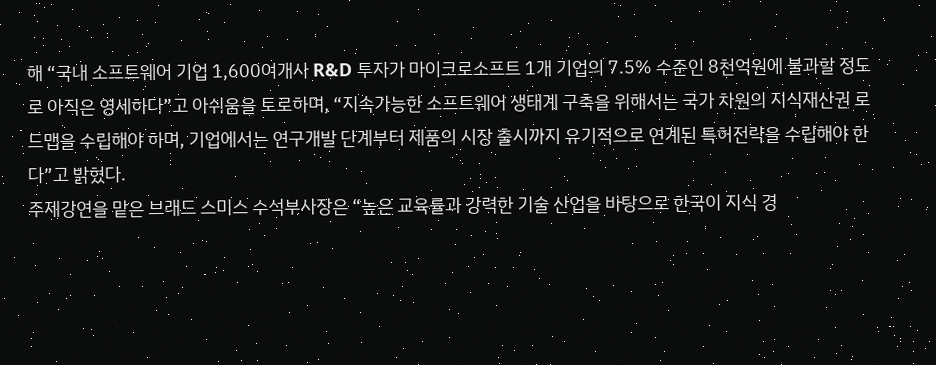해 “국내 소프트웨어 기업 1,600여개사 R&D 투자가 마이크로소프트 1개 기업의 7.5% 수준인 8천억원에 불과할 정도로 아직은 영세하다”고 아쉬움을 토로하며, “지속가능한 소프트웨어 생태계 구축을 위해서는 국가 차원의 지식재산권 로드맵을 수립해야 하며, 기업에서는 연구개발 단계부터 제품의 시장 출시까지 유기적으로 연계된 특허전략을 수립해야 한다”고 밝혔다.
주제강연을 맡은 브래드 스미스 수석부사장은 “높은 교육률과 강력한 기술 산업을 바탕으로 한국이 지식 경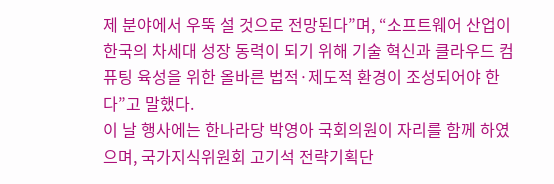제 분야에서 우뚝 설 것으로 전망된다”며, “소프트웨어 산업이 한국의 차세대 성장 동력이 되기 위해 기술 혁신과 클라우드 컴퓨팅 육성을 위한 올바른 법적·제도적 환경이 조성되어야 한다”고 말했다.
이 날 행사에는 한나라당 박영아 국회의원이 자리를 함께 하였으며, 국가지식위원회 고기석 전략기획단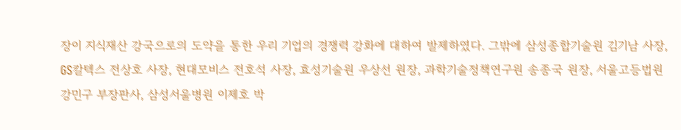장이 지식재산 강국으로의 도약을 통한 우리 기업의 경쟁력 강화에 대하여 발제하였다. 그밖에 삼성종합기술원 김기남 사장, GS칼텍스 전상호 사장, 현대모비스 전호석 사장, 효성기술원 우상선 원장, 과학기술정책연구원 송종국 원장, 서울고등법원 강민구 부장판사, 삼성서울병원 이제호 박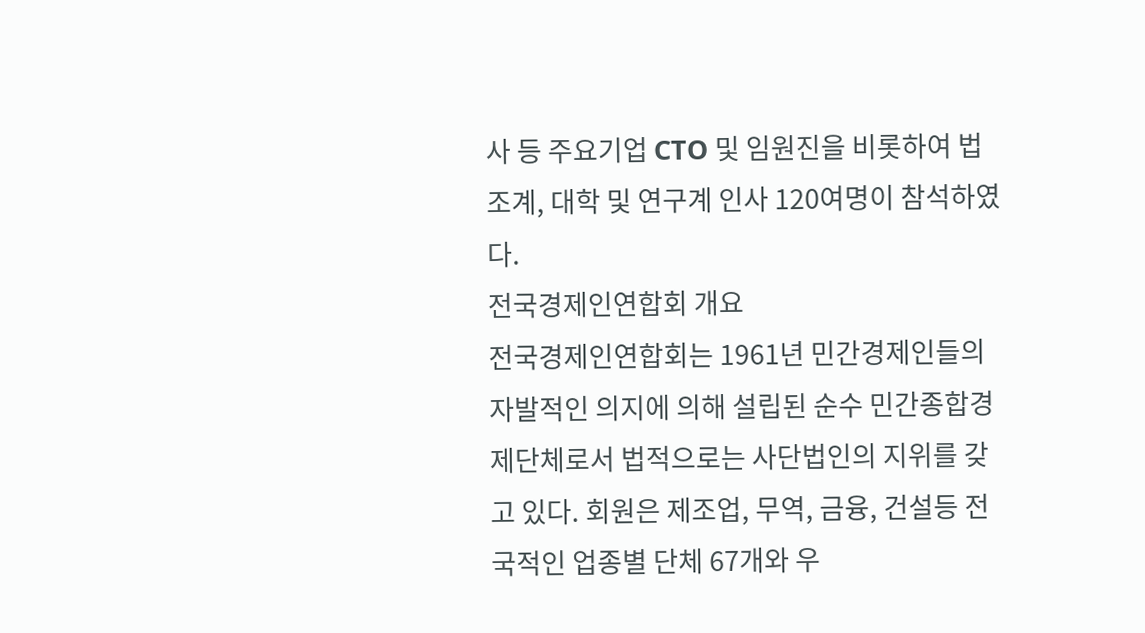사 등 주요기업 CTO 및 임원진을 비롯하여 법조계, 대학 및 연구계 인사 120여명이 참석하였다.
전국경제인연합회 개요
전국경제인연합회는 1961년 민간경제인들의 자발적인 의지에 의해 설립된 순수 민간종합경제단체로서 법적으로는 사단법인의 지위를 갖고 있다. 회원은 제조업, 무역, 금융, 건설등 전국적인 업종별 단체 67개와 우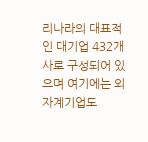리나라의 대표적인 대기업 432개사로 구성되어 있으며 여기에는 외자계기업도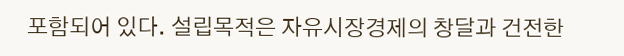포함되어 있다. 설립목적은 자유시장경제의 창달과 건전한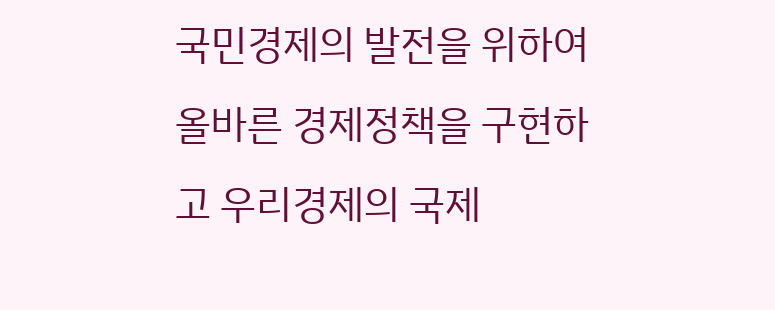국민경제의 발전을 위하여 올바른 경제정책을 구현하고 우리경제의 국제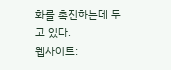화를 촉진하는데 두고 있다.
웹사이트: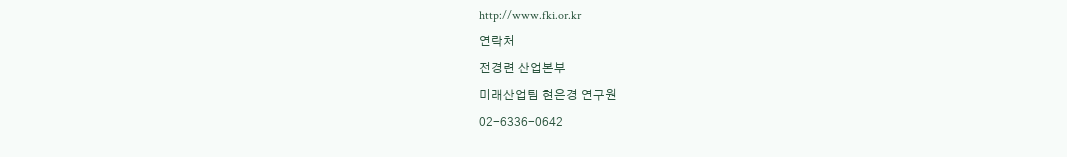http://www.fki.or.kr
연락처
전경련 산업본부
미래산업팀 현은경 연구원
02-6336-0642